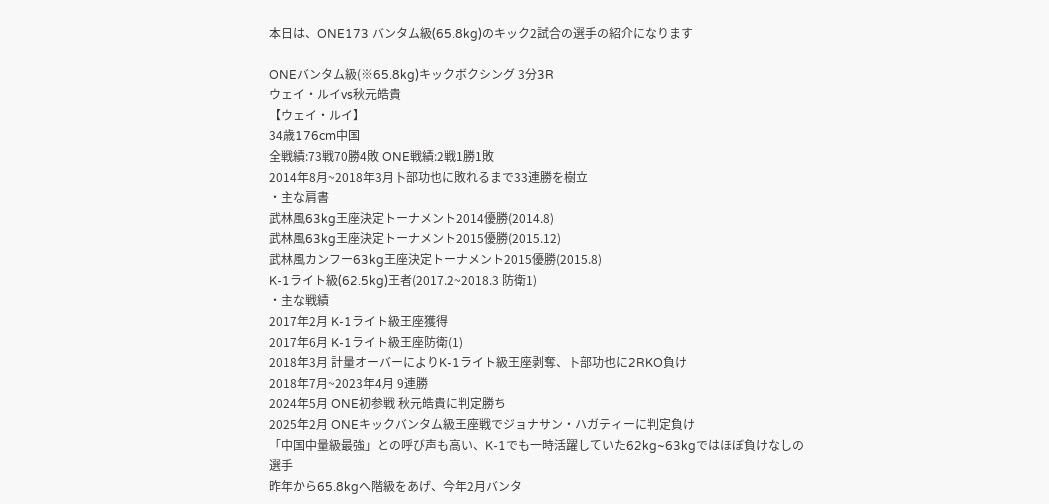本日は、ONE173 バンタム級(65.8kg)のキック2試合の選手の紹介になります

ONEバンタム級(※65.8kg)キックボクシング 3分3R
ウェイ・ルイvs秋元皓貴
【ウェイ・ルイ】
34歳176cm中国
全戦績:73戦70勝4敗 ONE戦績:2戦1勝1敗
2014年8月~2018年3月卜部功也に敗れるまで33連勝を樹立
・主な肩書
武林風63kg王座決定トーナメント2014優勝(2014.8)
武林風63kg王座決定トーナメント2015優勝(2015.12)
武林風カンフー63kg王座決定トーナメント2015優勝(2015.8)
K-1ライト級(62.5kg)王者(2017.2~2018.3 防衛1)
・主な戦績
2017年2月 K-1ライト級王座獲得
2017年6月 K-1ライト級王座防衛(1)
2018年3月 計量オーバーによりK-1ライト級王座剥奪、卜部功也に2RKO負け
2018年7月~2023年4月 9連勝
2024年5月 ONE初参戦 秋元皓貴に判定勝ち
2025年2月 ONEキックバンタム級王座戦でジョナサン・ハガティーに判定負け
「中国中量級最強」との呼び声も高い、K-1でも一時活躍していた62kg~63kgではほぼ負けなしの選手
昨年から65.8kgへ階級をあげ、今年2月バンタ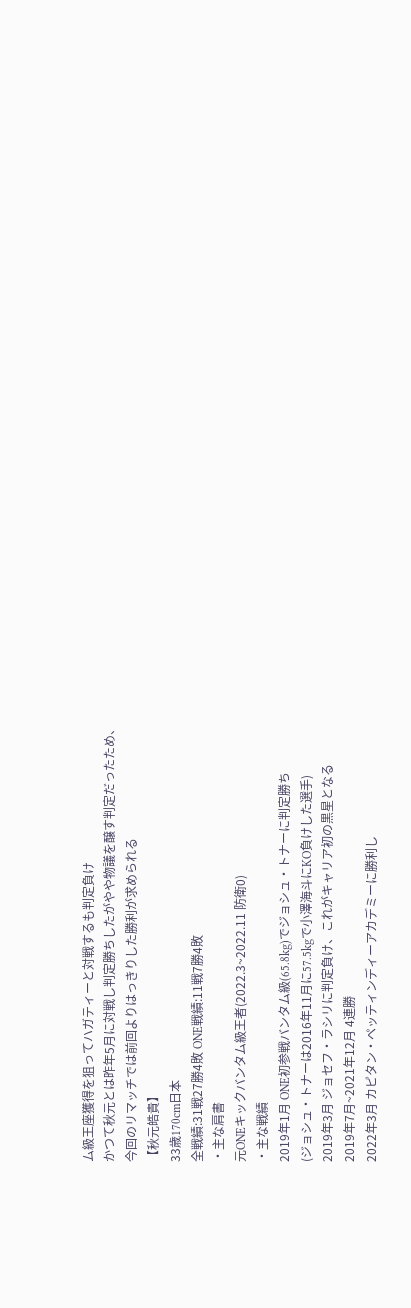ム級王座獲得を狙ってハガティーと対戦するも判定負け
かつて秋元とは昨年5月に対戦し判定勝ちしたがやや物議を醸す判定だったため、
今回のリマッチでは前回よりはっきりした勝利が求められる
【秋元皓貴】
33歳170cm日本
全戦績:31戦27勝4敗 ONE戦績:11戦7勝4敗
・主な肩書
元ONEキックバンタム級王者(2022.3~2022.11 防衛0)
・主な戦績
2019年1月 ONE初参戦バンタム級(65.8kg)でジョシュ・トナーに判定勝ち
(ジョシュ・トナーは2016年11月に57.5kgで小澤海斗にKO負けした選手)
2019年3月 ジョセフ・ラシリに判定負け、これがキャリア初の黒星となる
2019年7月~2021年12月 4連勝
2022年3月 カピタン・ペッティンディーアカデミーに勝利し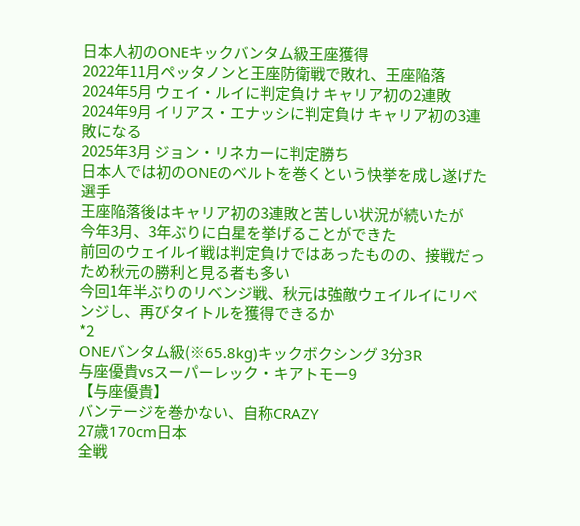日本人初のONEキックバンタム級王座獲得
2022年11月ペッタノンと王座防衛戦で敗れ、王座陥落
2024年5月 ウェイ・ルイに判定負け キャリア初の2連敗
2024年9月 イリアス・エナッシに判定負け キャリア初の3連敗になる
2025年3月 ジョン・リネカーに判定勝ち
日本人では初のONEのベルトを巻くという快挙を成し遂げた選手
王座陥落後はキャリア初の3連敗と苦しい状況が続いたが
今年3月、3年ぶりに白星を挙げることができた
前回のウェイルイ戦は判定負けではあったものの、接戦だっため秋元の勝利と見る者も多い
今回1年半ぶりのリベンジ戦、秋元は強敵ウェイルイにリベンジし、再びタイトルを獲得できるか
*2
ONEバンタム級(※65.8kg)キックボクシング 3分3R
与座優貴vsスーパーレック・キアトモー9
【与座優貴】
バンテージを巻かない、自称CRAZY
27歳170cm日本
全戦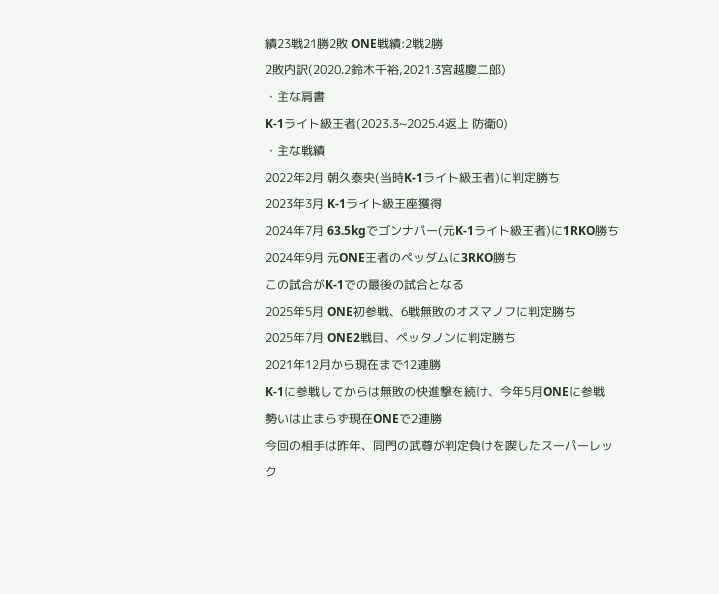績23戦21勝2敗 ONE戦績:2戦2勝
2敗内訳(2020.2鈴木千裕,2021.3宮越慶二郎)
・主な肩書
K-1ライト級王者(2023.3~2025.4返上 防衛0)
・主な戦績
2022年2月 朝久泰央(当時K-1ライト級王者)に判定勝ち
2023年3月 K-1ライト級王座獲得
2024年7月 63.5kgでゴンナパー(元K-1ライト級王者)に1RKO勝ち
2024年9月 元ONE王者のペッダムに3RKO勝ち
この試合がK-1での最後の試合となる
2025年5月 ONE初参戦、6戦無敗のオスマノフに判定勝ち
2025年7月 ONE2戦目、ペッタノンに判定勝ち
2021年12月から現在まで12連勝
K-1に参戦してからは無敗の快進撃を続け、今年5月ONEに参戦
勢いは止まらず現在ONEで2連勝
今回の相手は昨年、同門の武尊が判定負けを喫したスーパーレック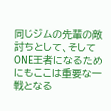同じジムの先輩の敵討ちとして、そしてONE王者になるためにもここは重要な一戦となる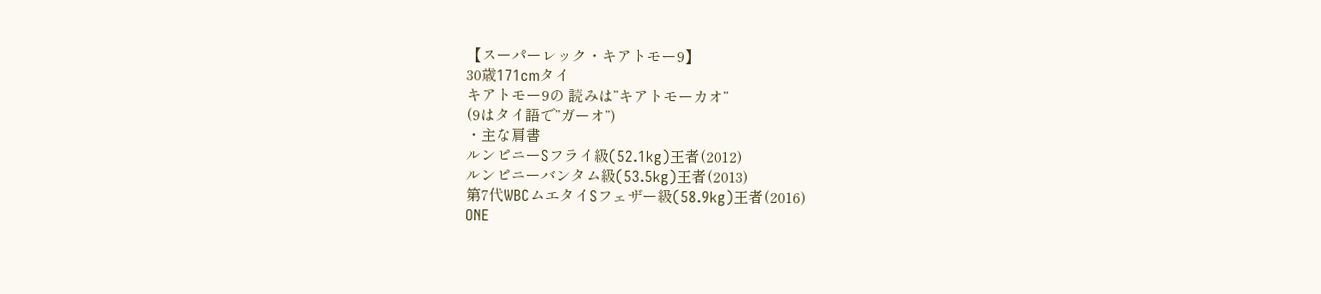【スーパーレック・キアトモー9】
30歳171cmタイ
キアトモー9の 読みは”キアトモーカオ”
(9はタイ語で”ガーオ”)
・主な肩書
ルンピニーSフライ級(52.1kg)王者(2012)
ルンピニーバンタム級(53.5kg)王者(2013)
第7代WBCムエタイSフェザー級(58.9kg)王者(2016)
ONE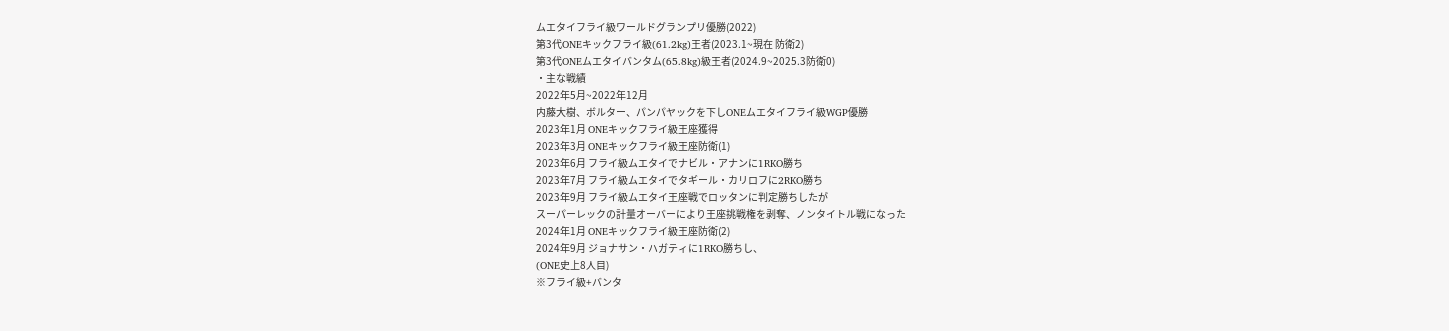ムエタイフライ級ワールドグランプリ優勝(2022)
第3代ONEキックフライ級(61.2kg)王者(2023.1~現在 防衛2)
第3代ONEムエタイバンタム(65.8kg)級王者(2024.9~2025.3防衛0)
・主な戦績
2022年5月~2022年12月
内藤大樹、ボルター、パンパヤックを下しONEムエタイフライ級WGP優勝
2023年1月 ONEキックフライ級王座獲得
2023年3月 ONEキックフライ級王座防衛(1)
2023年6月 フライ級ムエタイでナビル・アナンに1RKO勝ち
2023年7月 フライ級ムエタイでタギール・カリロフに2RKO勝ち
2023年9月 フライ級ムエタイ王座戦でロッタンに判定勝ちしたが
スーパーレックの計量オーバーにより王座挑戦権を剥奪、ノンタイトル戦になった
2024年1月 ONEキックフライ級王座防衛(2)
2024年9月 ジョナサン・ハガティに1RKO勝ちし、
(ONE史上8人目)
※フライ級+バンタ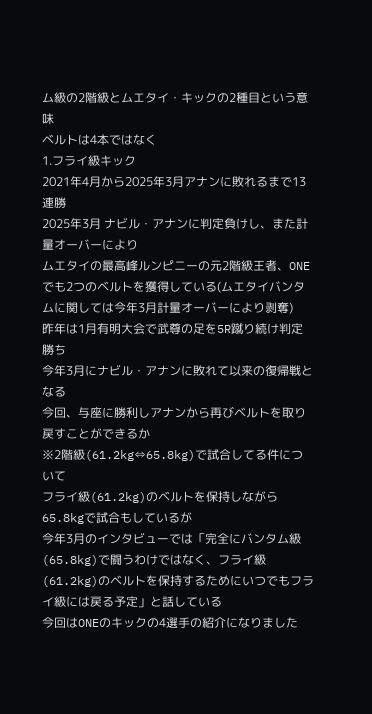ム級の2階級とムエタイ・キックの2種目という意味
ベルトは4本ではなく
1.フライ級キック
2021年4月から2025年3月アナンに敗れるまで13連勝
2025年3月 ナビル・アナンに判定負けし、また計量オーバーにより
ムエタイの最高峰ルンピニーの元2階級王者、ONEでも2つのベルトを獲得している(ムエタイバンタムに関しては今年3月計量オーバーにより剥奪)
昨年は1月有明大会で武尊の足を5R蹴り続け判定勝ち
今年3月にナビル・アナンに敗れて以来の復帰戦となる
今回、与座に勝利しアナンから再びベルトを取り戻すことができるか
※2階級(61.2kg⇔65.8kg)で試合してる件について
フライ級(61.2kg)のベルトを保持しながら65.8kgで試合もしているが
今年3月のインタビューでは「完全にバンタム級(65.8kg)で闘うわけではなく、フライ級(61.2kg)のベルトを保持するためにいつでもフライ級には戻る予定」と話している
今回はONEのキックの4選手の紹介になりました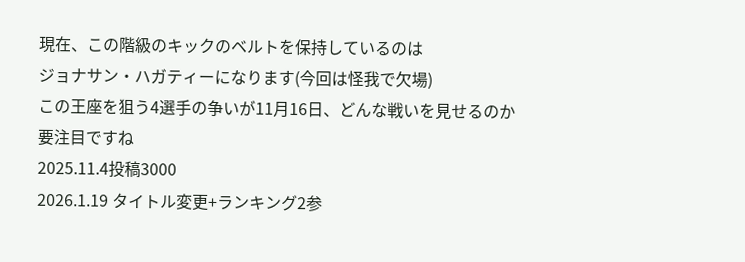現在、この階級のキックのベルトを保持しているのは
ジョナサン・ハガティーになります(今回は怪我で欠場)
この王座を狙う4選手の争いが11月16日、どんな戦いを見せるのか
要注目ですね
2025.11.4投稿3000
2026.1.19 タイトル変更+ランキング2参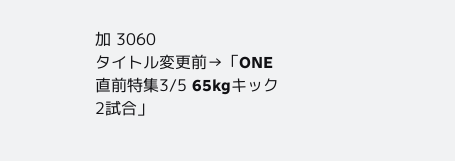加 3060
タイトル変更前→「ONE直前特集3/5 65kgキック2試合」